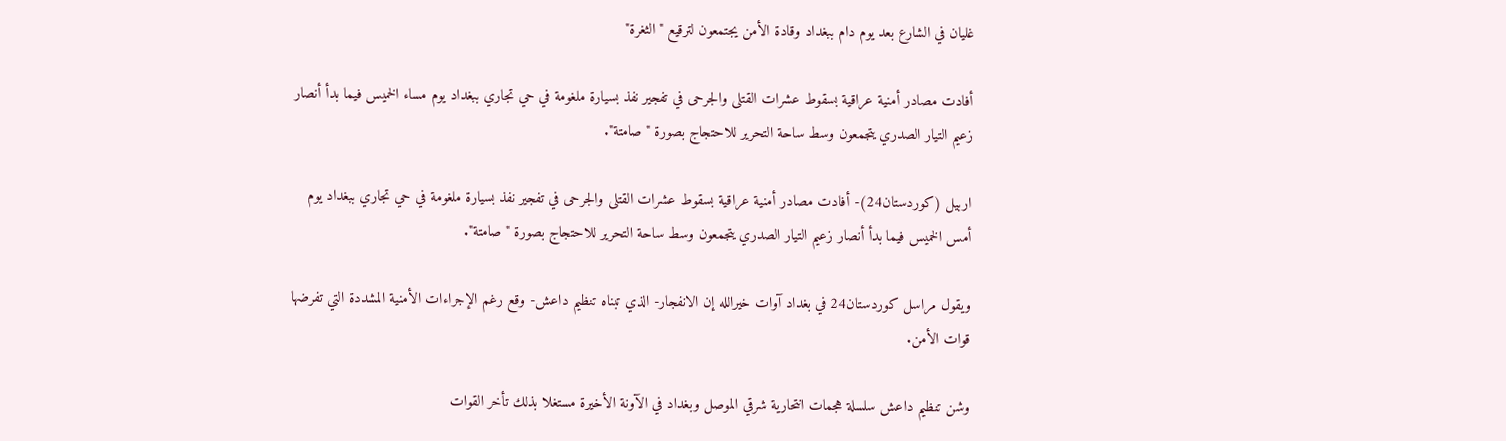غليان في الشارع بعد يوم دام ببغداد وقادة الأمن يجتمعون لترقيع "الثغرة"

أفادت مصادر أمنية عراقية بسقوط عشرات القتلى والجرحى في تفجير نفذ بسيارة ملغومة في حي تجاري ببغداد يوم مساء الخميس فيما بدأ أنصار زعيم التيار الصدري يتجمعون وسط ساحة التحرير للاحتجاج بصورة "صامتة".

اربيل (كوردستان24)- أفادت مصادر أمنية عراقية بسقوط عشرات القتلى والجرحى في تفجير نفذ بسيارة ملغومة في حي تجاري ببغداد يوم أمس الخميس فيما بدأ أنصار زعيم التيار الصدري يتجمعون وسط ساحة التحرير للاحتجاج بصورة "صامتة".

ويقول مراسل كوردستان24 في بغداد آوات خيرالله إن الانفجار- الذي تبناه تنظيم داعش- وقع رغم الإجراءات الأمنية المشددة التي تفرضها قوات الأمن.

وشن تنظيم داعش سلسلة هجمات انتحارية شرقي الموصل وبغداد في الآونة الأخيرة مستغلا بذلك تأخر القوات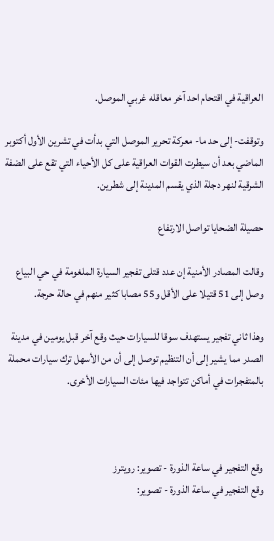العراقية في اقتحام احد آخر معاقله غربي الموصل.

وتوقفت- إلى حد ما- معركة تحرير الموصل التي بدأت في تشرين الأول أكتوبر الماضي بعد أن سيطرت القوات العراقية على كل الأحياء التي تقع على الضفة الشرقية لنهر دجلة الذي يقسم المدينة إلى شطرين.

حصيلة الضحايا تواصل الارتفاع

وقالت المصادر الأمنية إن عدد قتلى تفجير السيارة الملغومة في حي البياع وصل إلى 51 قتيلا على الأقل و55 مصابا كثير منهم في حالة حرجة.

وهذا ثاني تفجير يستهدف سوقا للسيارات حيث وقع آخر قبل يومين في مدينة الصدر مما يشير إلى أن التنظيم توصل إلى أن من الأسهل ترك سيارات محملة بالمتفجرات في أماكن تتواجد فيها مئات السيارات الأخرى.



وقع التفجير في ساعة الذورة - تصوير: رويترز
وقع التفجير في ساعة الذورة - تصوير: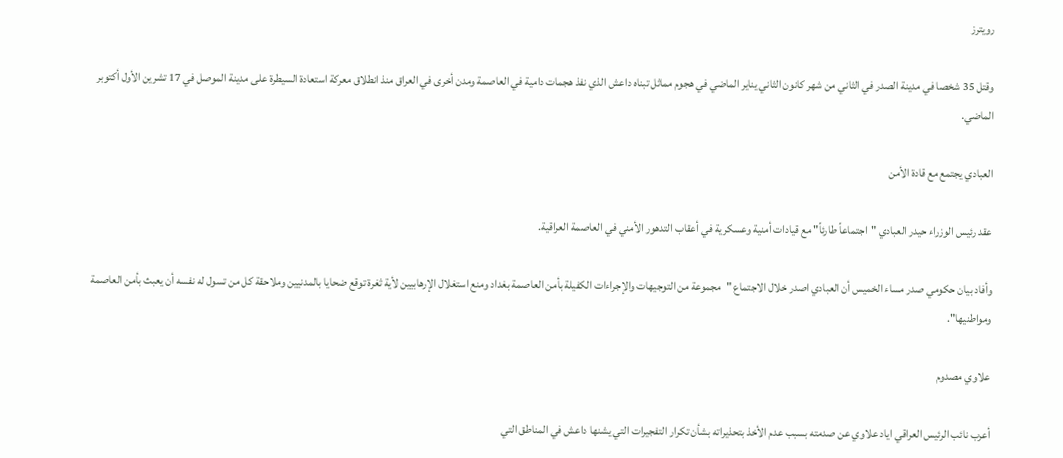رويترز

وقتل 35 شخصا في مدينة الصدر في الثاني من شهر كانون الثاني يناير الماضي في هجوم مماثل تبناه داعش الذي نفذ هجمات دامية في العاصمة ومدن أخرى في العراق منذ انطلاق معركة استعادة السيطرة على مدينة الموصل في 17 تشرين الأول أكتوبر الماضي.

العبادي يجتمع مع قادة الأمن

عقد رئيس الوزراء حيدر العبادي "اجتماعاً طارئاً" مع قيادات أمنية وعسكرية في أعقاب التدهور الأمني في العاصمة العراقية.

وأفاد بيان حكومي صدر مساء الخميس أن العبادي اصدر خلال الاجتماع "مجموعة من التوجيهات والإجراءات الكفيلة بأمن العاصمة بغداد ومنع استغلال الإرهابيين لأية ثغرة توقع ضحايا بالمدنيين وملاحقة كل من تسول له نفسه أن يعبث بأمن العاصمة ومواطنيها".

علاوي مصدوم

أعرب نائب الرئيس العراقي اياد علاوي عن صدمته بسبب عدم الأخذ بتحذيراته بشأن تكرار التفجيرات التي يشنها داعش في المناطق التي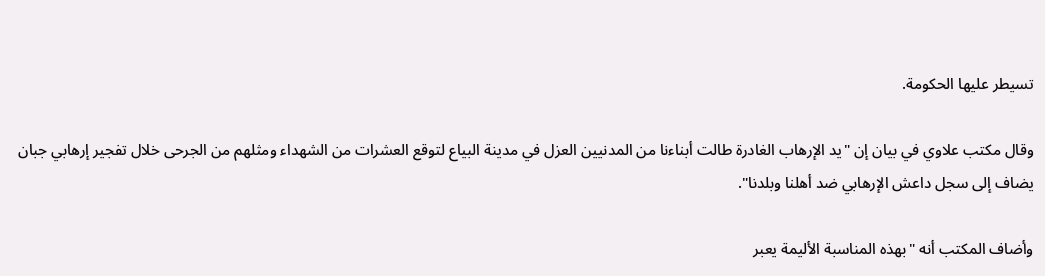تسيطر عليها الحكومة.

وقال مكتب علاوي في بيان إن "يد الإرهاب الغادرة طالت أبناءنا من المدنيين العزل في مدينة البياع لتوقع العشرات من الشهداء ومثلهم من الجرحى خلال تفجير إرهابي جبان يضاف إلى سجل داعش الإرهابي ضد أهلنا وبلدنا".

وأضاف المكتب أنه "بهذه المناسبة الأليمة يعبر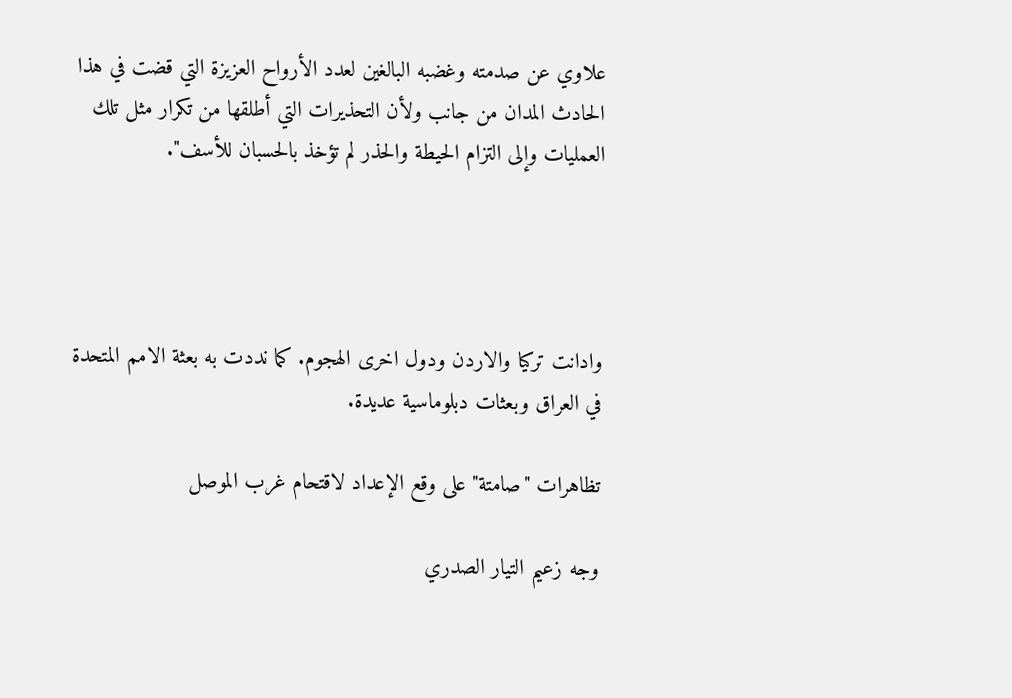علاوي عن صدمته وغضبه البالغين لعدد الأرواح العزيزة التي قضت في هذا الحادث المدان من جانب ولأن التحذيرات التي أطلقها من تكرار مثل تلك العمليات وإلى التزام الحيطة والحذر لم تؤخذ بالحسبان للأسف".




وادانت تركيا والاردن ودول اخرى الهجوم. كما نددت به بعثة الامم المتحدة في العراق وبعثات دبلوماسية عديدة.

تظاهرات "صامتة" على وقع الإعداد لاقتحام غرب الموصل

وجه زعيم التيار الصدري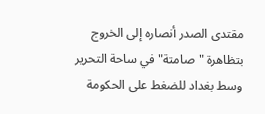مقتدى الصدر أنصاره إلى الخروج بتظاهرة "صامتة" في ساحة التحرير وسط بغداد للضغط على الحكومة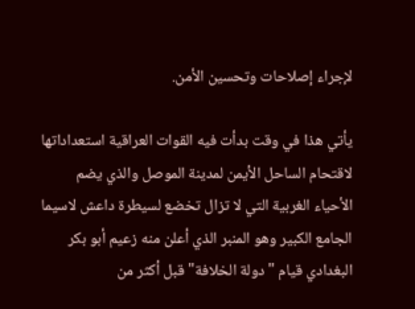لإجراء إصلاحات وتحسين الأمن.

يأتي هذا في وقت بدأت فيه القوات العراقية استعداداتها لاقتحام الساحل الأيمن لمدينة الموصل والذي يضم الأحياء الغربية التي لا تزال تخضع لسيطرة داعش لاسيما الجامع الكبير وهو المنبر الذي أعلن منه زعيم أبو بكر البغدادي قيام "دولة الخلافة" قبل أكثر من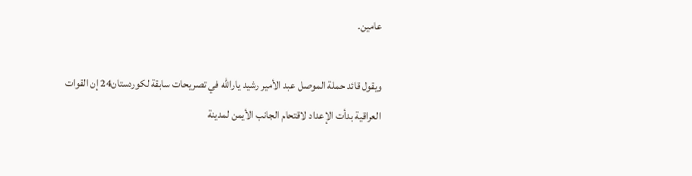عامين.

ويقول قائد حملة الموصل عبد الأمير رشيد يارالله في تصريحات سابقة لكوردستان24 إن القوات العراقية بدأت الإعداد لاقتحام الجانب الأيمن لمدينة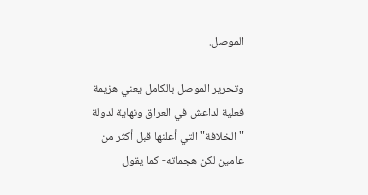الموصل.

وتحرير الموصل بالكامل يعني هزيمة فعلية لداعش في العراق ونهاية لدولة "الخلافة" التي أعلنها قبل أكثر من عامين لكن هجماته- كما يقول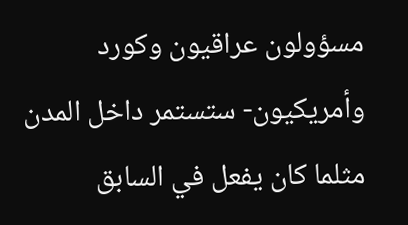مسؤولون عراقيون وكورد وأمريكيون- ستستمر داخل المدن مثلما كان يفعل في السابق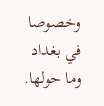وخصوصا في بغداد وما حولها.